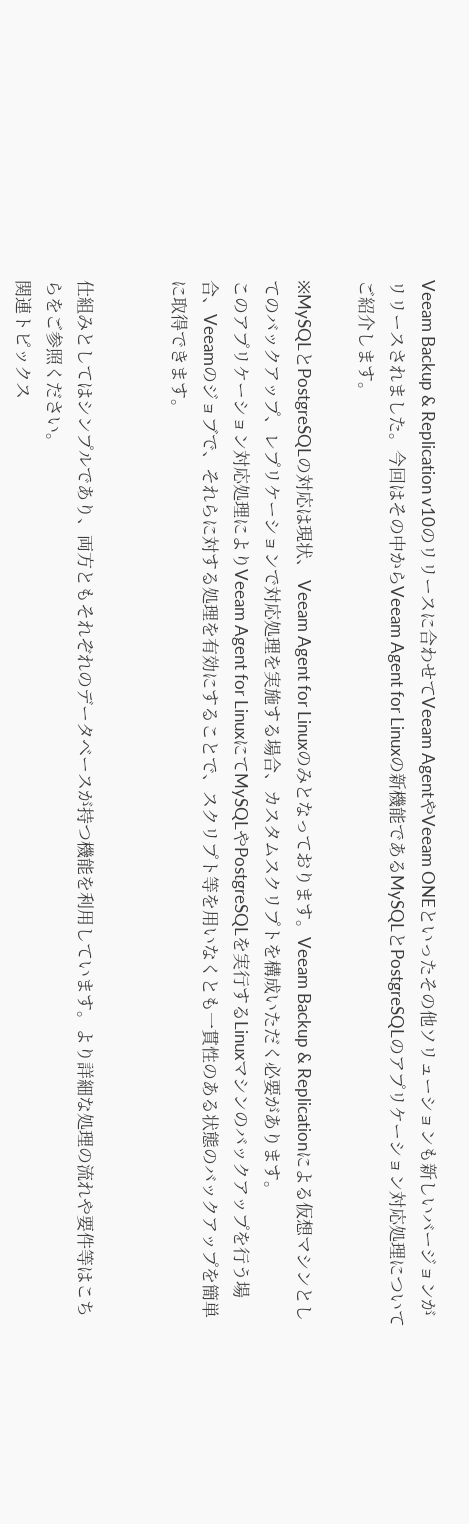Veeam Backup & Replication v10のリリースに合わせてVeeam AgentやVeeam ONEといったその他ソリューションも新しいバージョンがリリースされました。今回はその中からVeeam Agent for Linuxの新機能であるMySQLとPostgreSQLのアプリケーション対応処理についてご紹介します。

※MySQLとPostgreSQLの対応は現状、 Veeam Agent for Linuxのみとなっております。Veeam Backup & Replicationによる仮想マシンとしてのバックアップ、レプリケーションで対応処理を実施する場合、カスタムスクリプトを構成いただく必要があります。
このアプリケーション対応処理によりVeeam Agent for LinuxにてMySQLやPostgreSQLを実行するLinuxマシンのバックアップを行う場合、Veeamのジョブで、それらに対する処理を有効にすることで、スクリプト等を用いなくとも一貫性のある状態のバックアップを簡単に取得できます。


仕組みとしてはシンプルであり、両方ともそれぞれのデータベースが持つ機能を利用しています。より詳細な処理の流れや要件等はこちらをご参照ください。
関連トピックス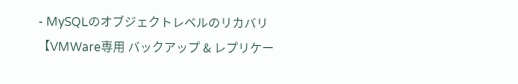- MySQLのオブジェクトレベルのリカバリ【VMWare専用 バックアップ & レプリケー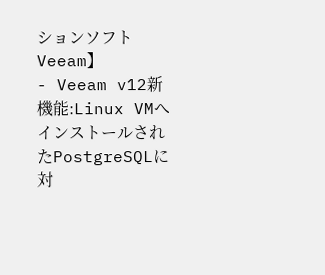ションソフト Veeam】
- Veeam v12新機能:Linux VMへインストールされたPostgreSQLに対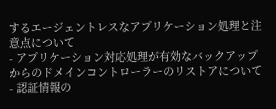するエージェントレスなアプリケーション処理と注意点について
- アプリケーション対応処理が有効なバックアップからのドメインコントローラーのリストアについて
- 認証情報の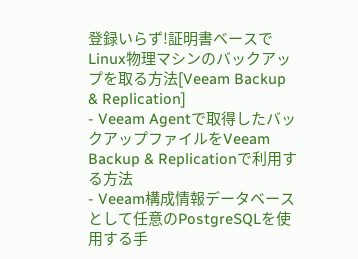登録いらず!証明書ベースでLinux物理マシンのバックアップを取る方法[Veeam Backup & Replication]
- Veeam Agentで取得したバックアップファイルをVeeam Backup & Replicationで利用する方法
- Veeam構成情報データベースとして任意のPostgreSQLを使用する手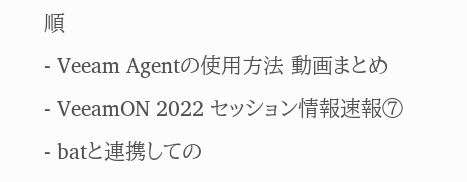順
- Veeam Agentの使用方法 動画まとめ
- VeeamON 2022 セッション情報速報⑦
- batと連携しての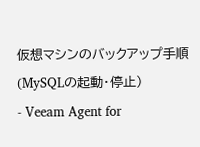仮想マシンのバックアップ手順(MySQLの起動・停止)
- Veeam Agent for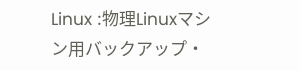Linux :物理Linuxマシン用バックアップ・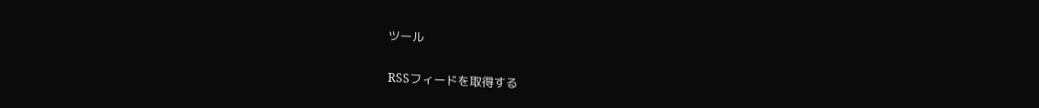ツール

RSSフィードを取得する